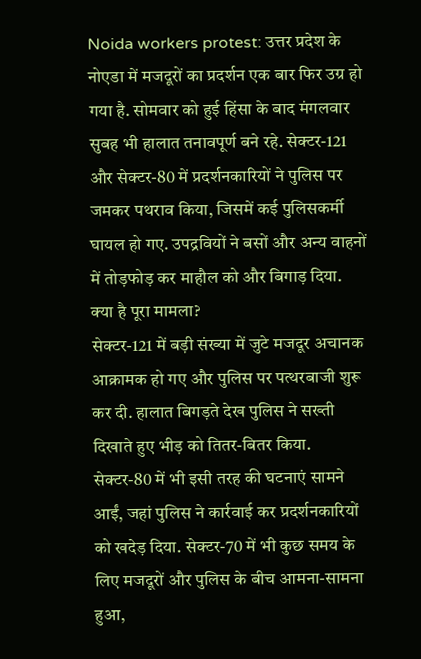Noida workers protest: उत्तर प्रदेश के नोएडा में मजदूरों का प्रदर्शन एक बार फिर उग्र हो गया है. सोमवार को हुई हिंसा के बाद मंगलवार सुबह भी हालात तनावपूर्ण बने रहे. सेक्टर-121 और सेक्टर-80 में प्रदर्शनकारियों ने पुलिस पर जमकर पथराव किया, जिसमें कई पुलिसकर्मी घायल हो गए. उपद्रवियों ने बसों और अन्य वाहनों में तोड़फोड़ कर माहौल को और बिगाड़ दिया.
क्या है पूरा मामला?
सेक्टर-121 में बड़ी संख्या में जुटे मजदूर अचानक आक्रामक हो गए और पुलिस पर पत्थरबाजी शुरू कर दी. हालात बिगड़ते देख पुलिस ने सख्ती दिखाते हुए भीड़ को तितर-बितर किया. सेक्टर-80 में भी इसी तरह की घटनाएं सामने आईं, जहां पुलिस ने कार्रवाई कर प्रदर्शनकारियों को खदेड़ दिया. सेक्टर-70 में भी कुछ समय के लिए मजदूरों और पुलिस के बीच आमना-सामना हुआ,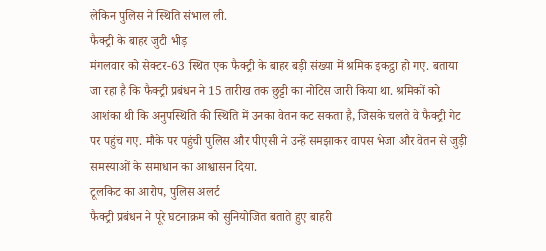लेकिन पुलिस ने स्थिति संभाल ली.
फैक्ट्री के बाहर जुटी भीड़
मंगलवार को सेक्टर-63 स्थित एक फैक्ट्री के बाहर बड़ी संख्या में श्रमिक इकट्ठा हो गए. बताया जा रहा है कि फैक्ट्री प्रबंधन ने 15 तारीख तक छुट्टी का नोटिस जारी किया था. श्रमिकों को आशंका थी कि अनुपस्थिति की स्थिति में उनका वेतन कट सकता है, जिसके चलते वे फैक्ट्री गेट पर पहुंच गए. मौके पर पहुंची पुलिस और पीएसी ने उन्हें समझाकर वापस भेजा और वेतन से जुड़ी समस्याओं के समाधान का आश्वासन दिया.
टूलकिट का आरोप, पुलिस अलर्ट
फैक्ट्री प्रबंधन ने पूरे घटनाक्रम को सुनियोजित बताते हुए बाहरी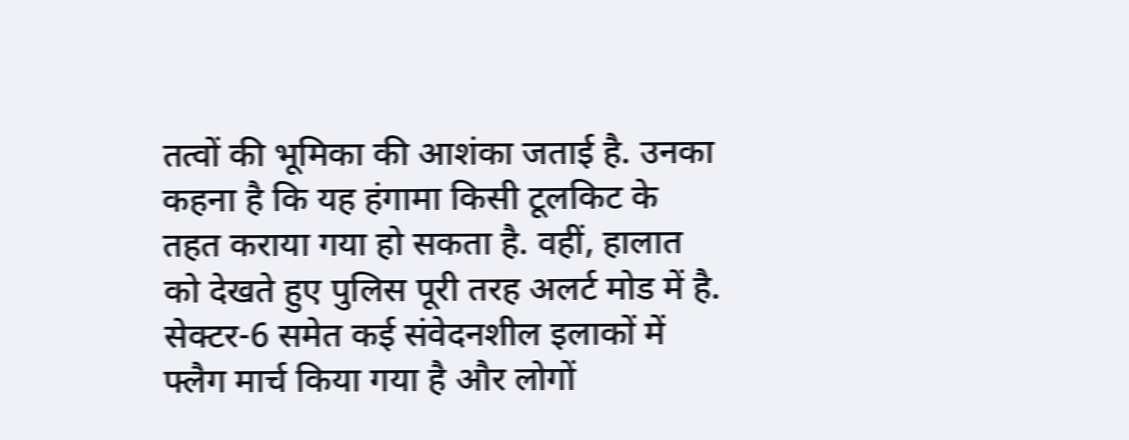तत्वों की भूमिका की आशंका जताई है. उनका कहना है कि यह हंगामा किसी टूलकिट के तहत कराया गया हो सकता है. वहीं, हालात को देखते हुए पुलिस पूरी तरह अलर्ट मोड में है. सेक्टर-6 समेत कई संवेदनशील इलाकों में फ्लैग मार्च किया गया है और लोगों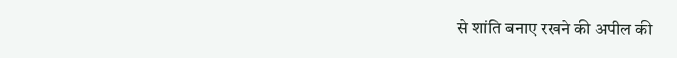से शांति बनाए रखने की अपील की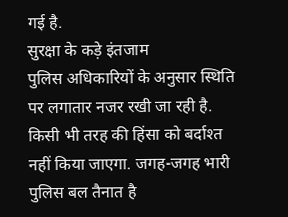गई है.
सुरक्षा के कड़े इंतजाम
पुलिस अधिकारियों के अनुसार स्थिति पर लगातार नजर रखी जा रही है. किसी भी तरह की हिंसा को बर्दाश्त नहीं किया जाएगा. जगह-जगह भारी पुलिस बल तैनात है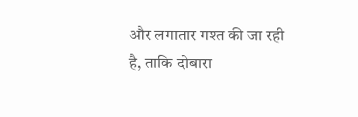और लगातार गश्त की जा रही है, ताकि दोबारा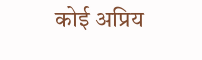कोई अप्रिय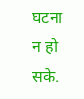घटना न हो सके.